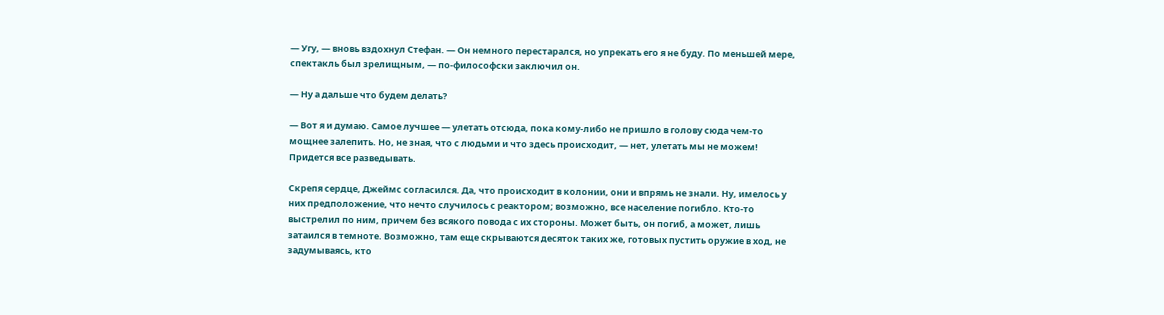— Угу, — вновь вздохнул Стефан. — Он немного перестарался, но упрекать его я не буду. По меньшей мере, спектакль был зрелищным, — по-философски заключил он.

— Ну а дальше что будем делать?

— Вот я и думаю. Самое лучшее — улетать отсюда, пока кому-либо не пришло в голову сюда чем-то мощнее залепить. Но, не зная, что с людьми и что здесь происходит, — нет, улетать мы не можем! Придется все разведывать.

Скрепя сердце, Джеймс согласился. Да, что происходит в колонии, они и впрямь не знали. Ну, имелось у них предположение, что нечто случилось с реактором; возможно, все население погибло. Кто-то выстрелил по ним, причем без всякого повода с их стороны. Может быть, он погиб, а может, лишь затаился в темноте. Возможно, там еще скрываются десяток таких же, готовых пустить оружие в ход, не задумываясь, кто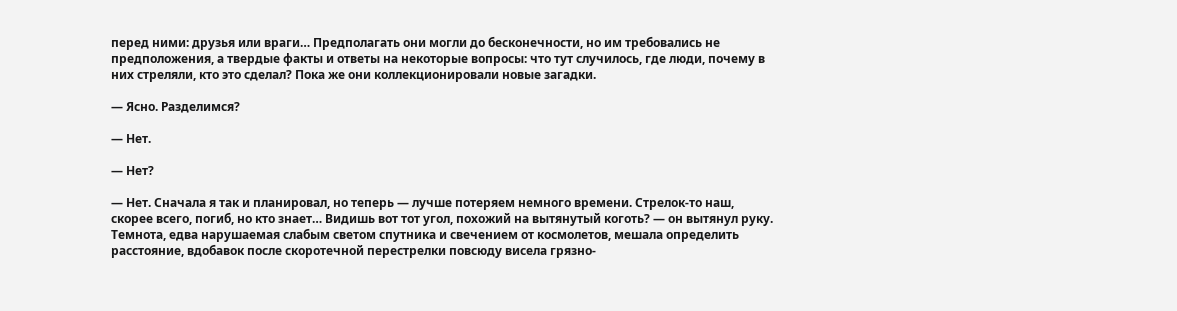перед ними: друзья или враги… Предполагать они могли до бесконечности, но им требовались не предположения, а твердые факты и ответы на некоторые вопросы: что тут случилось, где люди, почему в них стреляли, кто это сделал? Пока же они коллекционировали новые загадки.

— Ясно. Разделимся?

— Нет.

— Нет?

— Нет. Сначала я так и планировал, но теперь — лучше потеряем немного времени. Стрелок-то наш, скорее всего, погиб, но кто знает… Видишь вот тот угол, похожий на вытянутый коготь? — он вытянул руку. Темнота, едва нарушаемая слабым светом спутника и свечением от космолетов, мешала определить расстояние, вдобавок после скоротечной перестрелки повсюду висела грязно-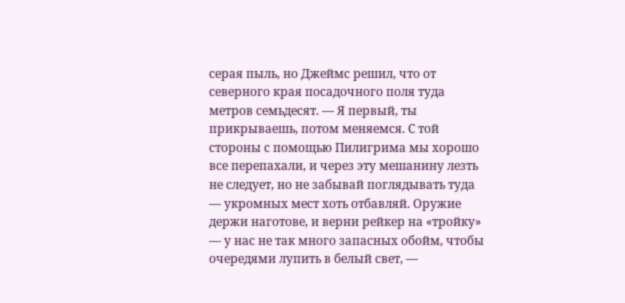серая пыль, но Джеймс решил, что от северного края посадочного поля туда метров семьдесят. — Я первый, ты прикрываешь, потом меняемся. С той стороны с помощью Пилигрима мы хорошо все перепахали, и через эту мешанину лезть не следует, но не забывай поглядывать туда — укромных мест хоть отбавляй. Оружие держи наготове, и верни рейкер на «тройку» — у нас не так много запасных обойм, чтобы очередями лупить в белый свет, —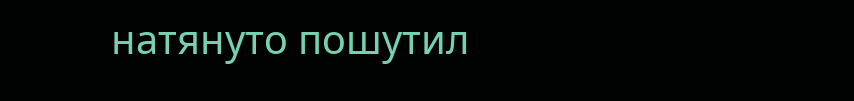натянуто пошутил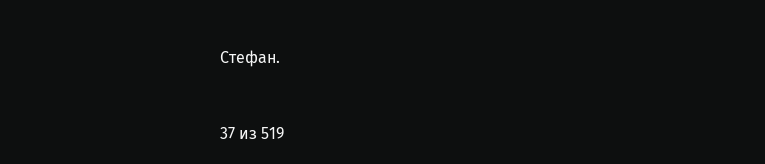Стефан.



37 из 519